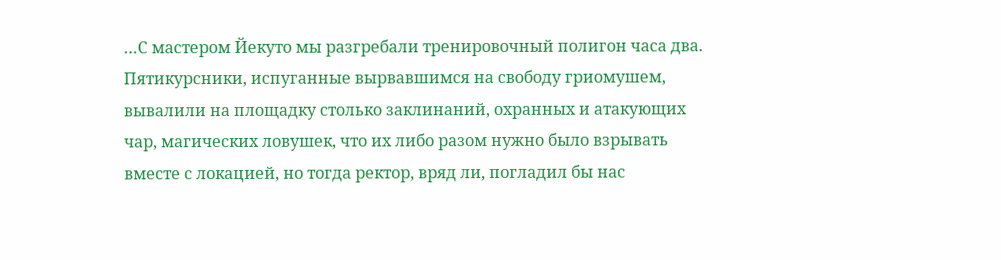…С мастером Йекуто мы разгребали тренировочный полигон часа два. Пятикурсники, испуганные вырвавшимся на свободу гриомушем, вывалили на площадку столько заклинаний, охранных и атакующих чар, магических ловушек, что их либо разом нужно было взрывать вместе с локацией, но тогда ректор, вряд ли, погладил бы нас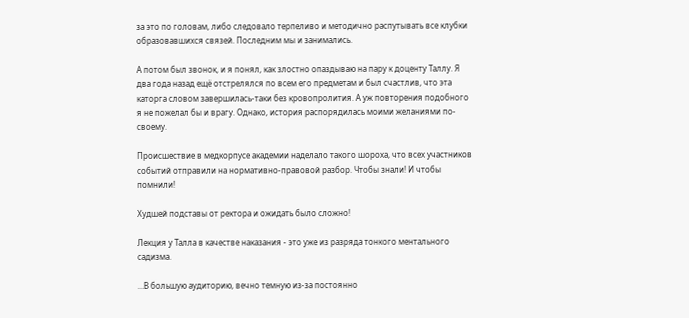за это по головам, либо следовало терпеливо и методично распутывать все клубки образовавшихся связей. Последним мы и занимались.

А потом был звонок, и я понял, как злостно опаздываю на пару к доценту Таллу. Я два года назад ещё отстрелялся по всем его предметам и был счастлив, что эта каторга словом завершилась-таки без кровопролития. А уж повторения подобного я не пожелал бы и врагу. Однако, история распорядилась моими желаниями по-своему.

Происшествие в медкорпусе академии наделало такого шороха, что всех участников событий отправили на нормативно-правовой разбор. Чтобы знали! И чтобы помнили!

Худшей подставы от ректора и ожидать было сложно!

Лекция у Талла в качестве наказания - это уже из разряда тонкого ментального садизма.

…В большую аудиторию, вечно темную из-за постоянно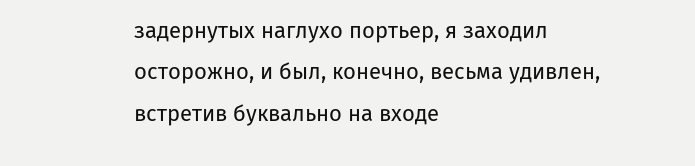задернутых наглухо портьер, я заходил осторожно, и был, конечно, весьма удивлен, встретив буквально на входе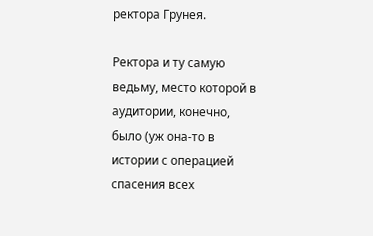ректора Грунея.

Ректора и ту самую ведьму, место которой в аудитории, конечно, было (уж она-то в истории с операцией спасения всех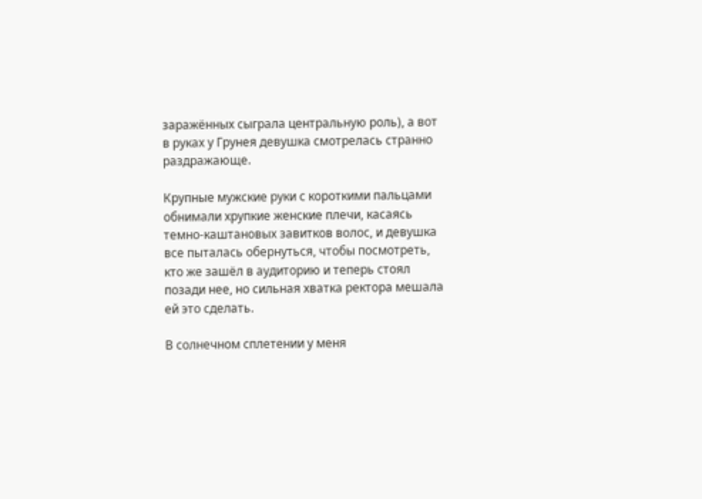заражённых сыграла центральную роль), а вот в руках у Грунея девушка смотрелась странно раздражающе.

Крупные мужские руки с короткими пальцами обнимали хрупкие женские плечи, касаясь темно-каштановых завитков волос, и девушка все пыталась обернуться, чтобы посмотреть, кто же зашёл в аудиторию и теперь стоял позади нее, но сильная хватка ректора мешала ей это сделать.

В солнечном сплетении у меня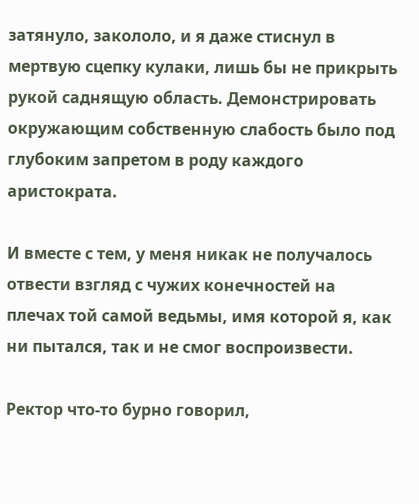затянуло, закололо, и я даже стиснул в мертвую сцепку кулаки, лишь бы не прикрыть рукой саднящую область. Демонстрировать окружающим собственную слабость было под глубоким запретом в роду каждого аристократа.

И вместе с тем, у меня никак не получалось отвести взгляд с чужих конечностей на плечах той самой ведьмы, имя которой я, как ни пытался, так и не смог воспроизвести.

Ректор что-то бурно говорил,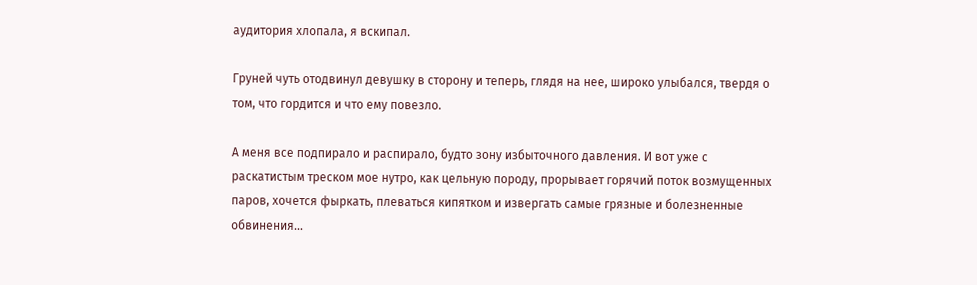аудитория хлопала, я вскипал.

Груней чуть отодвинул девушку в сторону и теперь, глядя на нее, широко улыбался, твердя о том, что гордится и что ему повезло.

А меня все подпирало и распирало, будто зону избыточного давления. И вот уже с раскатистым треском мое нутро, как цельную породу, прорывает горячий поток возмущенных паров, хочется фыркать, плеваться кипятком и извергать самые грязные и болезненные обвинения…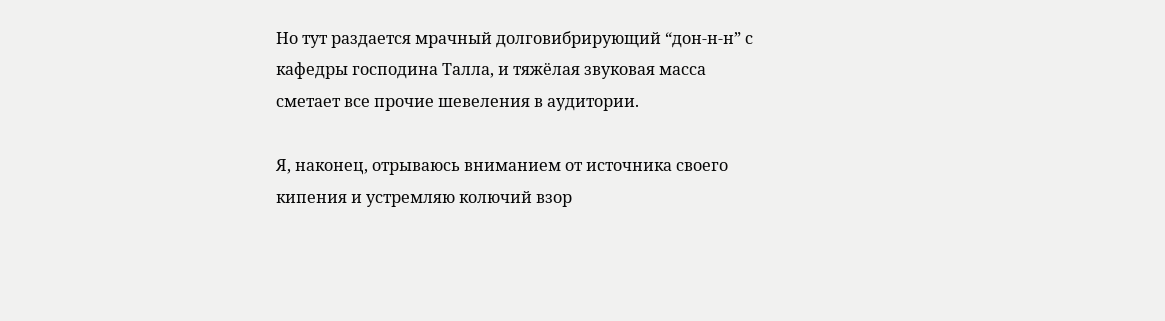Но тут раздается мрачный долговибрирующий “дон-н-н” с кафедры господина Талла, и тяжёлая звуковая масса сметает все прочие шевеления в аудитории.

Я, наконец, отрываюсь вниманием от источника своего кипения и устремляю колючий взор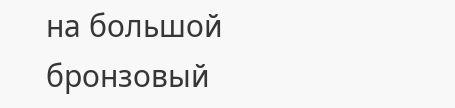на большой бронзовый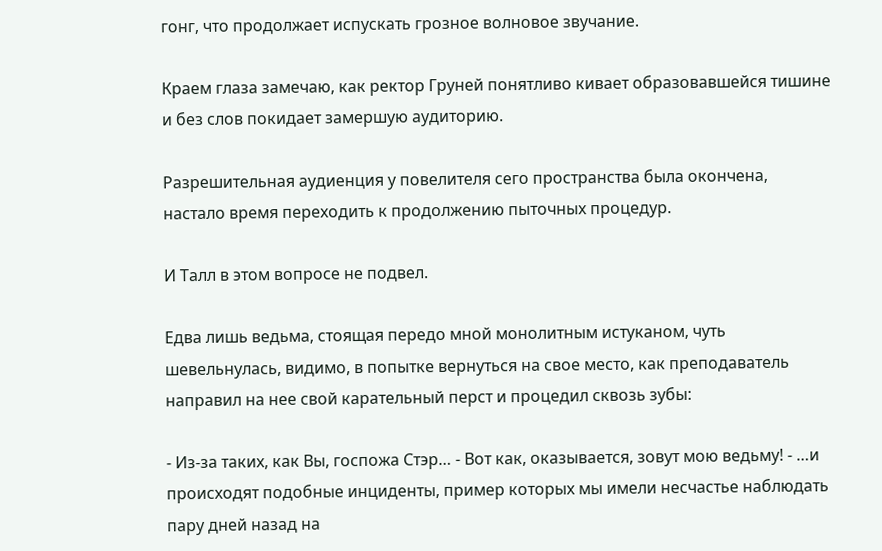гонг, что продолжает испускать грозное волновое звучание.

Краем глаза замечаю, как ректор Груней понятливо кивает образовавшейся тишине и без слов покидает замершую аудиторию.

Разрешительная аудиенция у повелителя сего пространства была окончена, настало время переходить к продолжению пыточных процедур.

И Талл в этом вопросе не подвел.

Едва лишь ведьма, стоящая передо мной монолитным истуканом, чуть шевельнулась, видимо, в попытке вернуться на свое место, как преподаватель направил на нее свой карательный перст и процедил сквозь зубы:

- Из-за таких, как Вы, госпожа Стэр… - Вот как, оказывается, зовут мою ведьму! - …и происходят подобные инциденты, пример которых мы имели несчастье наблюдать пару дней назад на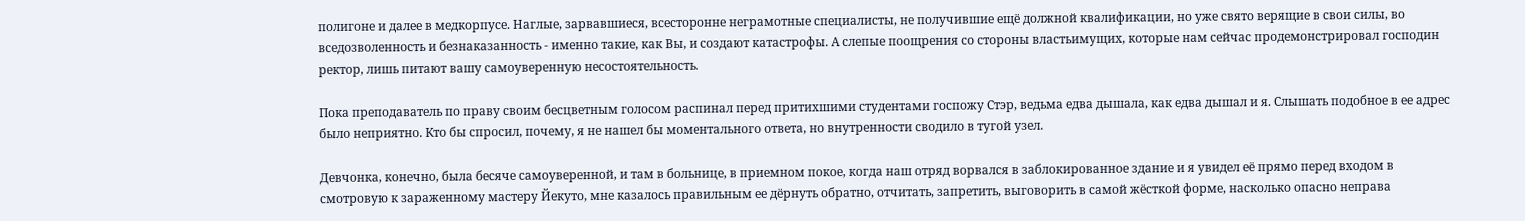полигоне и далее в медкорпусе. Наглые, зарвавшиеся, всесторонне неграмотные специалисты, не получившие ещё должной квалификации, но уже свято верящие в свои силы, во вседозволенность и безнаказанность - именно такие, как Вы, и создают катастрофы. А слепые поощрения со стороны властьимущих, которые нам сейчас продемонстрировал господин ректор, лишь питают вашу самоуверенную несостоятельность.

Пока преподаватель по праву своим бесцветным голосом распинал перед притихшими студентами госпожу Стэр, ведьма едва дышала, как едва дышал и я. Слышать подобное в ее адрес было неприятно. Кто бы спросил, почему, я не нашел бы моментального ответа, но внутренности сводило в тугой узел.

Девчонка, конечно, была бесяче самоуверенной, и там в больнице, в приемном покое, когда наш отряд ворвался в заблокированное здание и я увидел её прямо перед входом в смотровую к зараженному мастеру Йекуто, мне казалось правильным ее дёрнуть обратно, отчитать, запретить, выговорить в самой жёсткой форме, насколько опасно неправа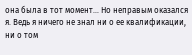она была в тот момент… Но неправым оказался я. Ведь я ничего не знал ни о ее квалификации, ни о том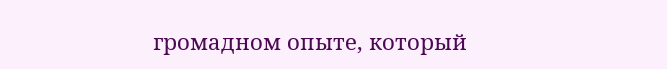громадном опыте, который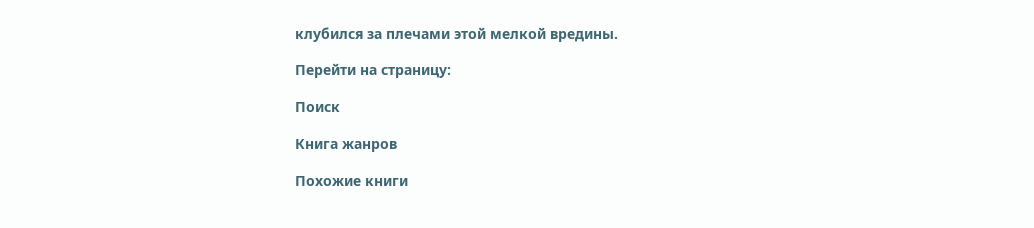клубился за плечами этой мелкой вредины.

Перейти на страницу:

Поиск

Книга жанров

Похожие книги